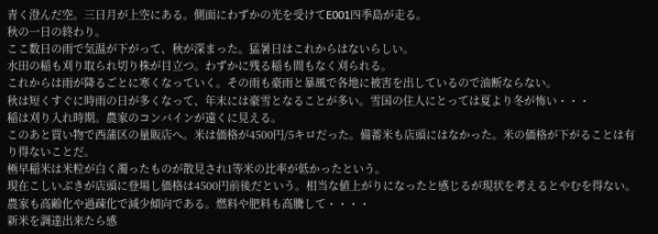青く澄んだ空。三日月が上空にある。側面にわずかの光を受けてE001四季島が走る。
秋の一日の終わり。
ここ数日の雨で気温が下がって、秋が深まった。猛暑日はこれからはないらしい。
水田の稲も刈り取られ切り株が目立つ。わずかに残る稲も間もなく刈られる。
これからは雨が降るごとに寒くなっていく。その雨も豪雨と暴風で各地に被害を出しているので油断ならない。
秋は短くすぐに時雨の日が多くなって、年末には豪雪となることが多い。雪国の住人にとっては夏より冬が怖い・・・
稲は刈り入れ時期。農家のコンバインが遠くに見える。
このあと買い物で西蒲区の量販店へ。米は価格が4500円/5キロだった。備蓄米も店頭にはなかった。米の価格が下がることは有り得ないことだ。
極早稲米は米粒が白く濁ったものが散見され1等米の比率が低かったという。
現在こしいぶきが店頭に登場し価格は4500円前後だという。相当な値上がりになったと感じるが現状を考えるとやむを得ない。農家も高齢化や過疎化で減少傾向である。燃料や肥料も高騰して・・・・
新米を調達出来たら感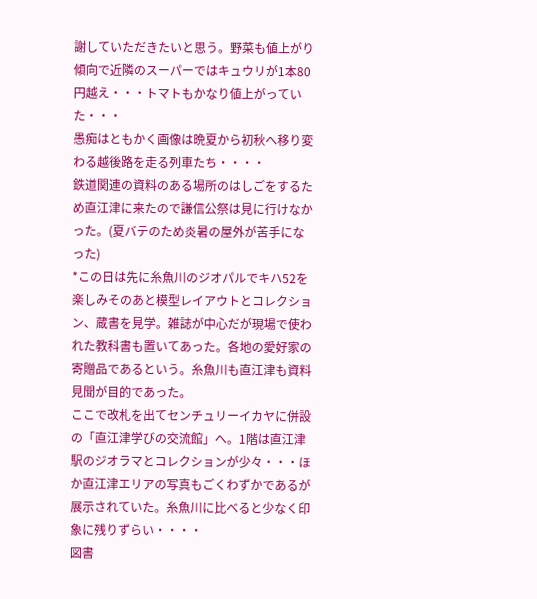謝していただきたいと思う。野菜も値上がり傾向で近隣のスーパーではキュウリが1本80円越え・・・トマトもかなり値上がっていた・・・
愚痴はともかく画像は晩夏から初秋へ移り変わる越後路を走る列車たち・・・・
鉄道関連の資料のある場所のはしごをするため直江津に来たので謙信公祭は見に行けなかった。(夏バテのため炎暑の屋外が苦手になった)
*この日は先に糸魚川のジオパルでキハ52を楽しみそのあと模型レイアウトとコレクション、蔵書を見学。雑誌が中心だが現場で使われた教科書も置いてあった。各地の愛好家の寄贈品であるという。糸魚川も直江津も資料見聞が目的であった。
ここで改札を出てセンチュリーイカヤに併設の「直江津学びの交流館」へ。1階は直江津駅のジオラマとコレクションが少々・・・ほか直江津エリアの写真もごくわずかであるが展示されていた。糸魚川に比べると少なく印象に残りずらい・・・・
図書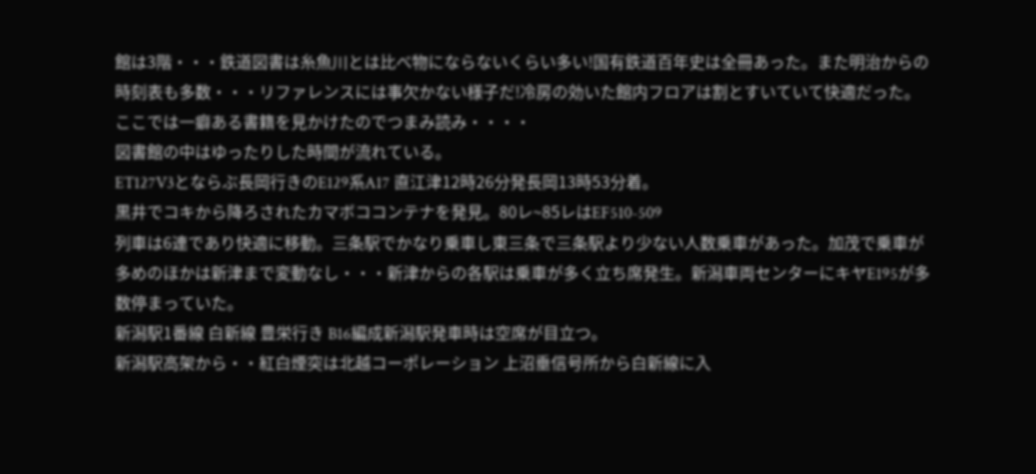館は3階・・・鉄道図書は糸魚川とは比べ物にならないくらい多い!国有鉄道百年史は全冊あった。また明治からの時刻表も多数・・・リファレンスには事欠かない様子だ!冷房の効いた館内フロアは割とすいていて快適だった。ここでは一癖ある書籍を見かけたのでつまみ読み・・・・
図書館の中はゆったりした時間が流れている。
ET127V3とならぶ長岡行きのE129系A17 直江津12時26分発長岡13時53分着。
黒井でコキから降ろされたカマボココンテナを発見。80レ~85レはEF510-509
列車は6連であり快適に移動。三条駅でかなり乗車し東三条で三条駅より少ない人数乗車があった。加茂で乗車が多めのほかは新津まで変動なし・・・新津からの各駅は乗車が多く立ち席発生。新潟車両センターにキヤE195が多数停まっていた。
新潟駅1番線 白新線 豊栄行き B16編成新潟駅発車時は空席が目立つ。
新潟駅高架から・・紅白煙突は北越コーポレーション 上沼垂信号所から白新線に入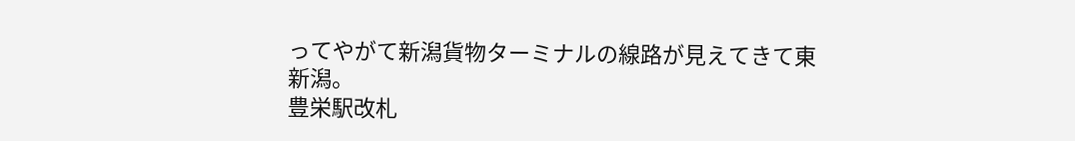ってやがて新潟貨物ターミナルの線路が見えてきて東新潟。
豊栄駅改札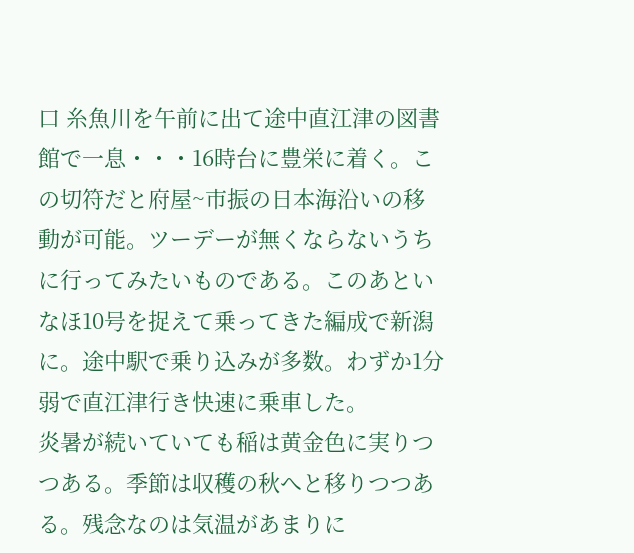口 糸魚川を午前に出て途中直江津の図書館で一息・・・16時台に豊栄に着く。この切符だと府屋~市振の日本海沿いの移動が可能。ツーデーが無くならないうちに行ってみたいものである。このあといなほ10号を捉えて乗ってきた編成で新潟に。途中駅で乗り込みが多数。わずか1分弱で直江津行き快速に乗車した。
炎暑が続いていても稲は黄金色に実りつつある。季節は収穫の秋へと移りつつある。残念なのは気温があまりに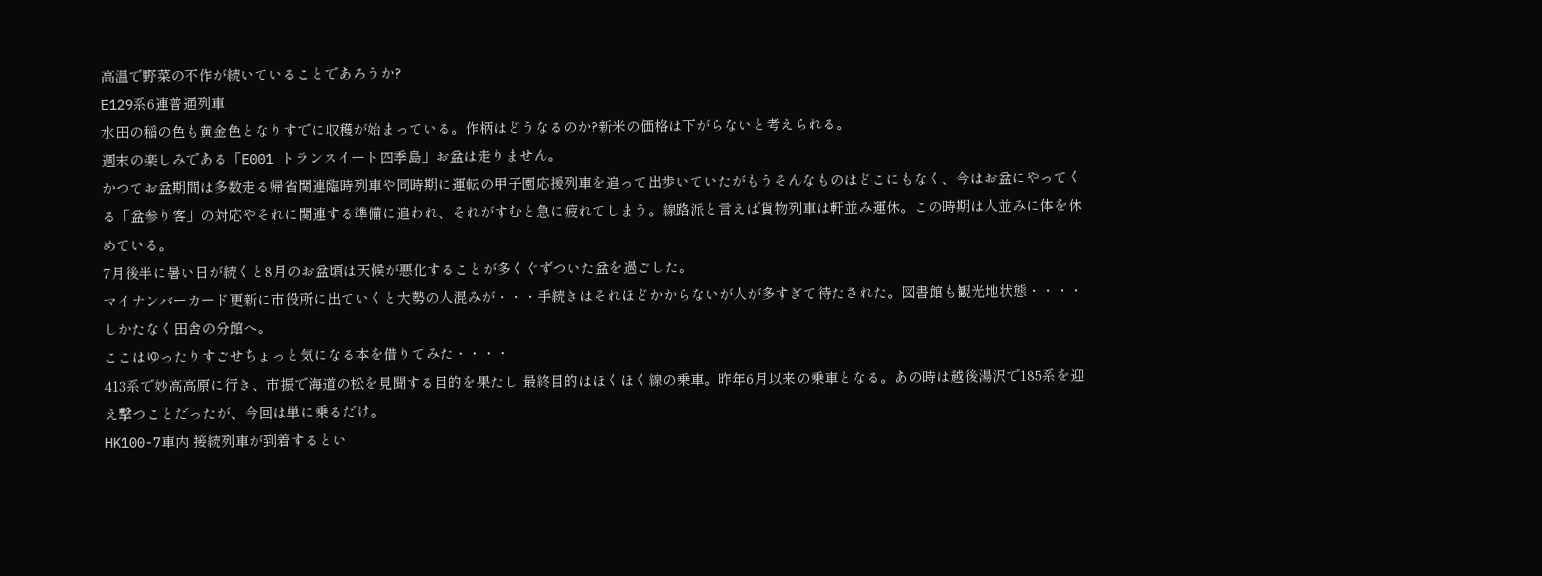高温で野菜の不作が続いていることであろうか?
E129系6連普通列車
水田の稲の色も黄金色となりすでに収穫が始まっている。作柄はどうなるのか?新米の価格は下がらないと考えられる。
週末の楽しみである「E001 トランスイート四季島」お盆は走りません。
かつてお盆期間は多数走る帰省関連臨時列車や同時期に運転の甲子園応援列車を追って出歩いていたがもうそんなものはどこにもなく、今はお盆にやってくる「盆参り客」の対応やそれに関連する準備に追われ、それがすむと急に疲れてしまう。線路派と言えば貨物列車は軒並み運休。この時期は人並みに体を休めている。
7月後半に暑い日が続くと8月のお盆頃は天候が悪化することが多くぐずついた盆を過ごした。
マイナンバーカード更新に市役所に出ていくと大勢の人混みが・・・手続きはそれほどかからないが人が多すぎて待たされた。図書館も観光地状態・・・・しかたなく田舎の分館へ。
ここはゆったりすごせちょっと気になる本を借りてみた・・・・
413系で妙高高原に行き、市振で海道の松を見聞する目的を果たし 最終目的はほくほく線の乗車。昨年6月以来の乗車となる。あの時は越後湯沢で185系を迎え撃つことだったが、今回は単に乗るだけ。
HK100-7車内 接続列車が到着するとい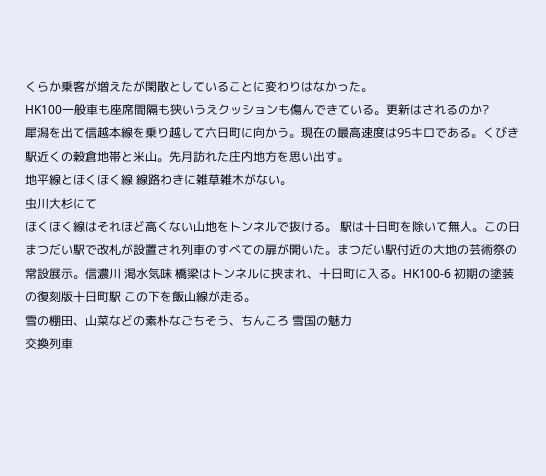くらか乗客が増えたが閑散としていることに変わりはなかった。
HK100一般車も座席間隔も狭いうえクッションも傷んできている。更新はされるのか?
犀潟を出て信越本線を乗り越して六日町に向かう。現在の最高速度は95キロである。くびき駅近くの穀倉地帯と米山。先月訪れた庄内地方を思い出す。
地平線とほくほく線 線路わきに雑草雑木がない。
虫川大杉にて
ほくほく線はそれほど高くない山地をトンネルで抜ける。 駅は十日町を除いて無人。この日まつだい駅で改札が設置され列車のすべての扉が開いた。まつだい駅付近の大地の芸術祭の常設展示。信濃川 渇水気味 橋梁はトンネルに挟まれ、十日町に入る。HK100-6 初期の塗装の復刻版十日町駅 この下を飯山線が走る。
雪の棚田、山菜などの素朴なごちそう、ちんころ 雪国の魅力
交換列車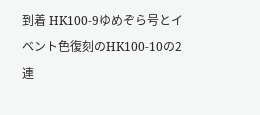到着 HK100‐9ゆめぞら号とイベント色復刻のHK100-10の2連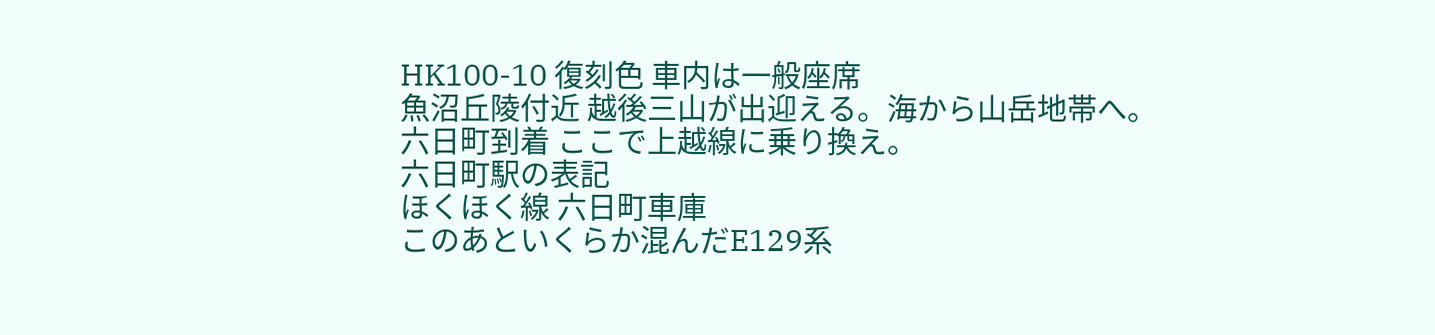HK100-10 復刻色 車内は一般座席
魚沼丘陵付近 越後三山が出迎える。海から山岳地帯へ。
六日町到着 ここで上越線に乗り換え。
六日町駅の表記
ほくほく線 六日町車庫
このあといくらか混んだE129系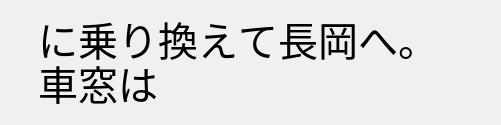に乗り換えて長岡へ。車窓は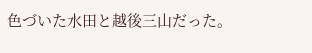色づいた水田と越後三山だった。